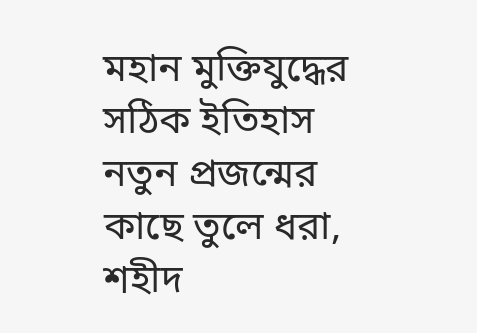মহান মুক্তিযুদ্ধের সঠিক ইতিহাস নতুন প্রজন্মের কাছে তুলে ধরা, শহীদ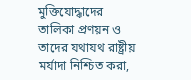মুক্তিযোদ্ধাদের তালিকা প্রণয়ন ও তাদের যথাযথ রাষ্ট্রীয় মর্যাদা নিশ্চিত করা,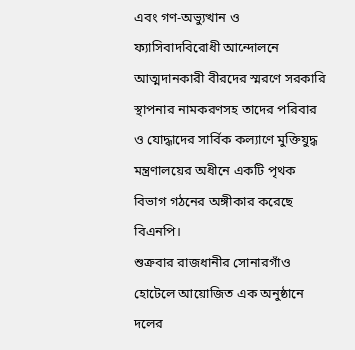এবং গণ-অভ্যুত্থান ও ফ্যাসিবাদবিরোধী আন্দোলনে আত্মদানকারী বীরদের স্মরণে সরকারি স্থাপনার নামকরণসহ তাদের পরিবার ও যোদ্ধাদের সার্বিক কল্যাণে মুক্তিযুদ্ধ মন্ত্রণালয়ের অধীনে একটি পৃথক বিভাগ গঠনের অঙ্গীকার করেছে বিএনপি।
শুক্রবার রাজধানীর সোনারগাঁও হোটেলে আয়োজিত এক অনুষ্ঠানে দলের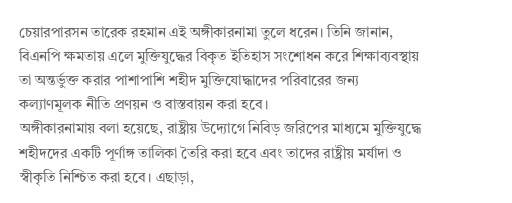চেয়ারপারসন তারেক রহমান এই অঙ্গীকারনামা তুলে ধরেন। তিনি জানান, বিএনপি ক্ষমতায় এলে মুক্তিযুদ্ধের বিকৃত ইতিহাস সংশোধন করে শিক্ষাব্যবস্থায় তা অন্তর্ভুক্ত করার পাশাপাশি শহীদ মুক্তিযোদ্ধাদের পরিবারের জন্য কল্যাণমূলক নীতি প্রণয়ন ও বাস্তবায়ন করা হবে।
অঙ্গীকারনামায় বলা হয়েছে, রাষ্ট্রীয় উদ্যোগে নিবিড় জরিপের মাধ্যমে মুক্তিযুদ্ধে শহীদদের একটি পূর্ণাঙ্গ তালিকা তৈরি করা হবে এবং তাদের রাষ্ট্রীয় মর্যাদা ও স্বীকৃতি নিশ্চিত করা হবে। এছাড়া,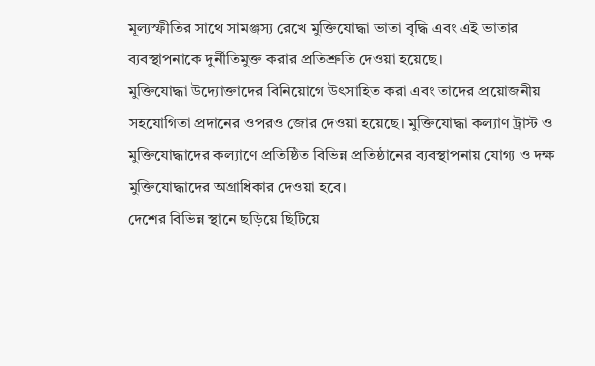মূল্যস্ফীতির সাথে সামঞ্জস্য রেখে মুক্তিযোদ্ধা ভাতা বৃদ্ধি এবং এই ভাতার ব্যবস্থাপনাকে দুর্নীতিমুক্ত করার প্রতিশ্রুতি দেওয়া হয়েছে।
মুক্তিযোদ্ধা উদ্যোক্তাদের বিনিয়োগে উৎসাহিত করা এবং তাদের প্রয়োজনীয় সহযোগিতা প্রদানের ওপরও জোর দেওয়া হয়েছে। মুক্তিযোদ্ধা কল্যাণ ট্রাস্ট ও মুক্তিযোদ্ধাদের কল্যাণে প্রতিষ্ঠিত বিভিন্ন প্রতিষ্ঠানের ব্যবস্থাপনায় যোগ্য ও দক্ষ মুক্তিযোদ্ধাদের অগ্রাধিকার দেওয়া হবে।
দেশের বিভিন্ন স্থানে ছড়িয়ে ছিটিয়ে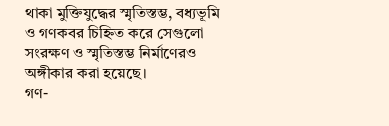থাকা মুক্তিযুদ্ধের স্মৃতিস্তম্ভ, বধ্যভূমি ও গণকবর চিহ্নিত করে সেগুলো সংরক্ষণ ও স্মৃতিস্তম্ভ নির্মাণেরও অঙ্গীকার করা হয়েছে।
গণ-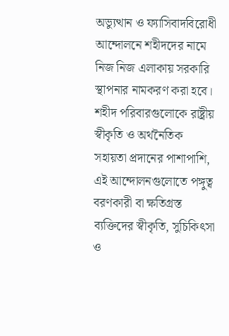অভ্যুত্থান ও ফ্যাসিবাদবিরোধী আন্দোলনে শহীদদের নামে নিজ নিজ এলাকায় সরকারি স্থাপনার নামকরণ করা হবে। শহীদ পরিবারগুলোকে রাষ্ট্রীয় স্বীকৃতি ও অর্থনৈতিক সহায়তা প্রদানের পাশাপাশি, এই আন্দোলনগুলোতে পঙ্গুত্ব বরণকারী বা ক্ষতিগ্রস্ত ব্যক্তিদের স্বীকৃতি, সুচিকিৎসা ও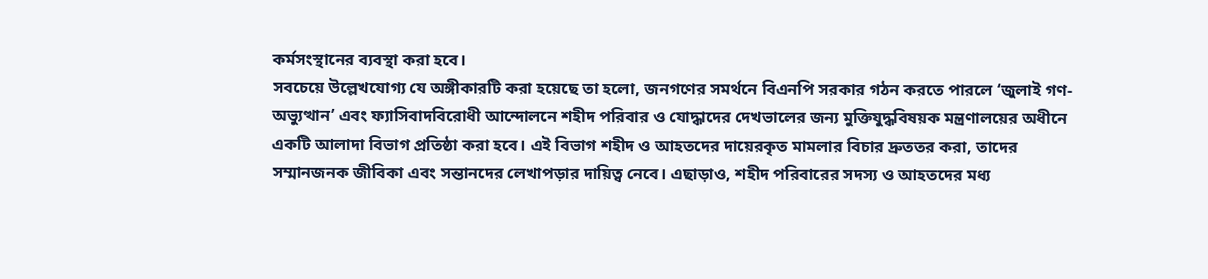কর্মসংস্থানের ব্যবস্থা করা হবে।
সবচেয়ে উল্লেখযোগ্য যে অঙ্গীকারটি করা হয়েছে তা হলো, জনগণের সমর্থনে বিএনপি সরকার গঠন করতে পারলে ‘জুলাই গণ-অভ্যুত্থান’ এবং ফ্যাসিবাদবিরোধী আন্দোলনে শহীদ পরিবার ও যোদ্ধাদের দেখভালের জন্য মুক্তিযুদ্ধবিষয়ক মন্ত্রণালয়ের অধীনে একটি আলাদা বিভাগ প্রতিষ্ঠা করা হবে। এই বিভাগ শহীদ ও আহতদের দায়েরকৃত মামলার বিচার দ্রুততর করা, তাদের সম্মানজনক জীবিকা এবং সন্তানদের লেখাপড়ার দায়িত্ব নেবে। এছাড়াও, শহীদ পরিবারের সদস্য ও আহতদের মধ্য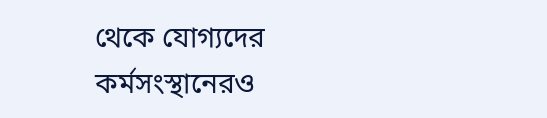থেকে যোগ্যদের কর্মসংস্থানেরও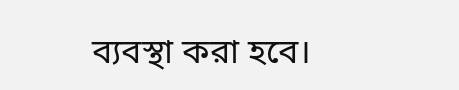ব্যবস্থা করা হবে।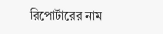রিপোর্টারের নাম